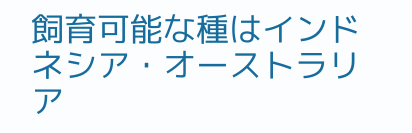飼育可能な種はインドネシア・オーストラリア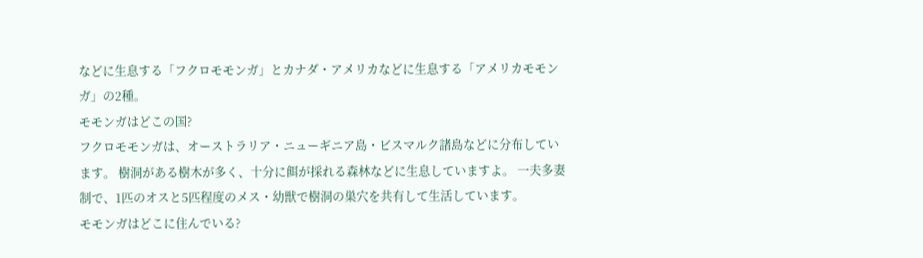などに生息する「フクロモモンガ」とカナダ・アメリカなどに生息する「アメリカモモンガ」の2種。
モモンガはどこの国?
フクロモモンガは、オーストラリア・ニューギニア島・ビスマルク諸島などに分布しています。 樹洞がある樹木が多く、十分に餌が採れる森林などに生息していますよ。 一夫多妻制で、1匹のオスと5匹程度のメス・幼獣で樹洞の巣穴を共有して生活しています。
モモンガはどこに住んでいる?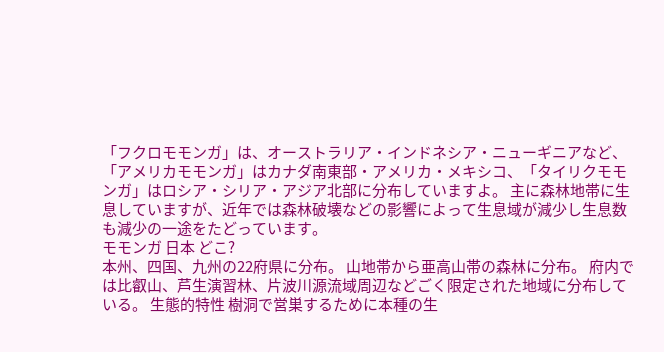「フクロモモンガ」は、オーストラリア・インドネシア・ニューギニアなど、「アメリカモモンガ」はカナダ南東部・アメリカ・メキシコ、「タイリクモモンガ」はロシア・シリア・アジア北部に分布していますよ。 主に森林地帯に生息していますが、近年では森林破壊などの影響によって生息域が減少し生息数も減少の一途をたどっています。
モモンガ 日本 どこ?
本州、四国、九州の22府県に分布。 山地帯から亜高山帯の森林に分布。 府内では比叡山、芦生演習林、片波川源流域周辺などごく限定された地域に分布している。 生態的特性 樹洞で営巣するために本種の生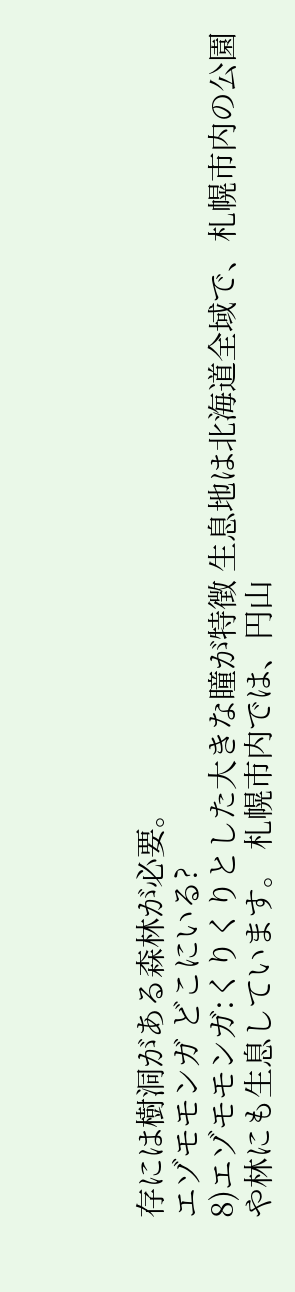存には樹洞がある森林が必要。
エゾモモンガ どこにいる?
8)エゾモモンガ:くりくりとした大きな瞳が特徴 生息地は北海道全域で、札幌市内の公園や林にも生息しています。 札幌市内では、円山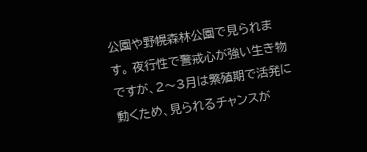公園や野幌森林公園で見られます。 夜行性で警戒心が強い生き物ですが、2〜3月は繁殖期で活発に動くため、見られるチャンスが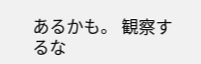あるかも。 観察するな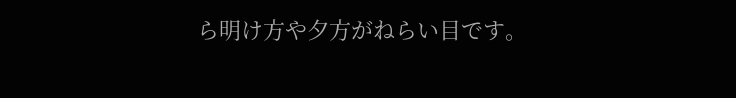ら明け方や夕方がねらい目です。